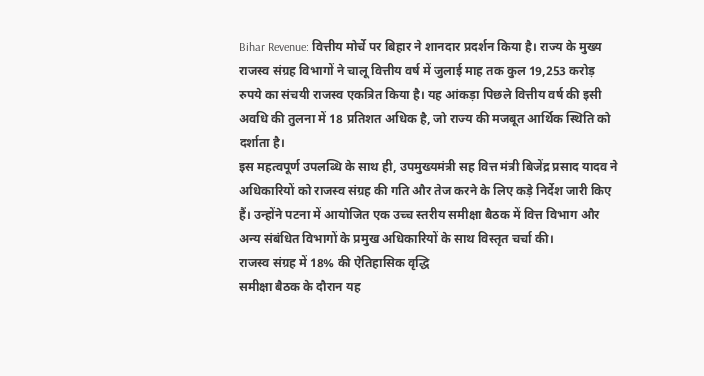Bihar Revenue: वित्तीय मोर्चे पर बिहार ने शानदार प्रदर्शन किया है। राज्य के मुख्य राजस्व संग्रह विभागों ने चालू वित्तीय वर्ष में जुलाई माह तक कुल 19,253 करोड़ रुपये का संचयी राजस्व एकत्रित किया है। यह आंकड़ा पिछले वित्तीय वर्ष की इसी अवधि की तुलना में 18 प्रतिशत अधिक है, जो राज्य की मजबूत आर्थिक स्थिति को दर्शाता है।
इस महत्वपूर्ण उपलब्धि के साथ ही, उपमुख्यमंत्री सह वित्त मंत्री बिजेंद्र प्रसाद यादव ने अधिकारियों को राजस्व संग्रह की गति और तेज करने के लिए कड़े निर्देश जारी किए हैं। उन्होंने पटना में आयोजित एक उच्च स्तरीय समीक्षा बैठक में वित्त विभाग और अन्य संबंधित विभागों के प्रमुख अधिकारियों के साथ विस्तृत चर्चा की।
राजस्व संग्रह में 18% की ऐतिहासिक वृद्धि
समीक्षा बैठक के दौरान यह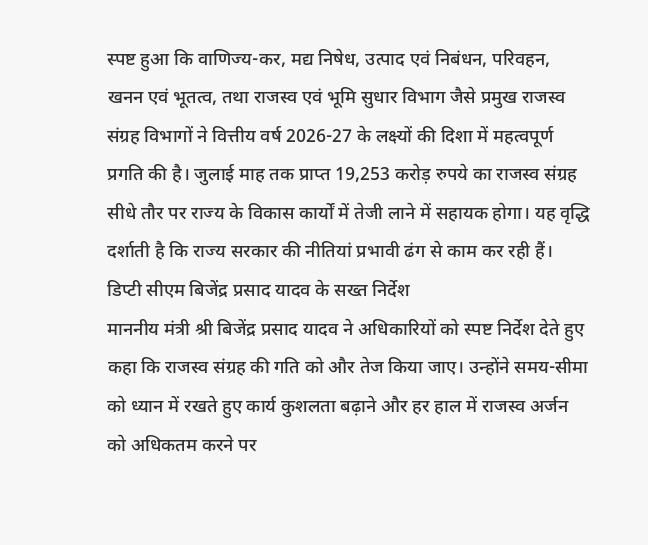स्पष्ट हुआ कि वाणिज्य-कर, मद्य निषेध, उत्पाद एवं निबंधन, परिवहन, खनन एवं भूतत्व, तथा राजस्व एवं भूमि सुधार विभाग जैसे प्रमुख राजस्व संग्रह विभागों ने वित्तीय वर्ष 2026-27 के लक्ष्यों की दिशा में महत्वपूर्ण प्रगति की है। जुलाई माह तक प्राप्त 19,253 करोड़ रुपये का राजस्व संग्रह सीधे तौर पर राज्य के विकास कार्यों में तेजी लाने में सहायक होगा। यह वृद्धि दर्शाती है कि राज्य सरकार की नीतियां प्रभावी ढंग से काम कर रही हैं।
डिप्टी सीएम बिजेंद्र प्रसाद यादव के सख्त निर्देश
माननीय मंत्री श्री बिजेंद्र प्रसाद यादव ने अधिकारियों को स्पष्ट निर्देश देते हुए कहा कि राजस्व संग्रह की गति को और तेज किया जाए। उन्होंने समय-सीमा को ध्यान में रखते हुए कार्य कुशलता बढ़ाने और हर हाल में राजस्व अर्जन को अधिकतम करने पर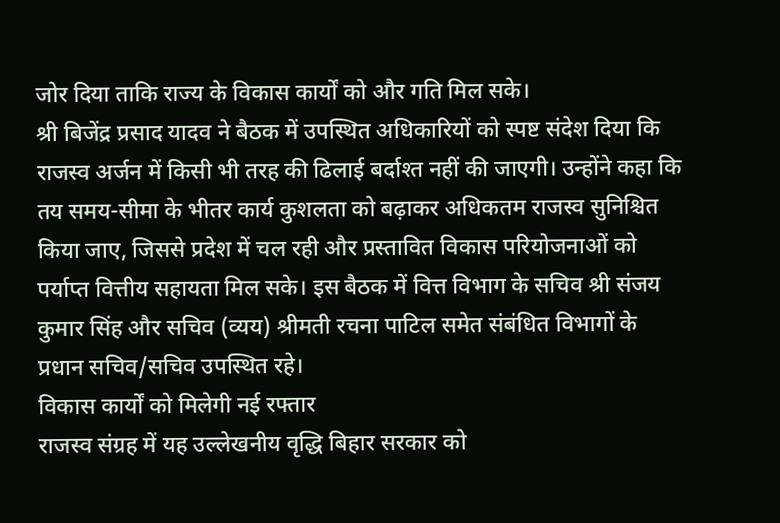जोर दिया ताकि राज्य के विकास कार्यों को और गति मिल सके।
श्री बिजेंद्र प्रसाद यादव ने बैठक में उपस्थित अधिकारियों को स्पष्ट संदेश दिया कि राजस्व अर्जन में किसी भी तरह की ढिलाई बर्दाश्त नहीं की जाएगी। उन्होंने कहा कि तय समय-सीमा के भीतर कार्य कुशलता को बढ़ाकर अधिकतम राजस्व सुनिश्चित किया जाए, जिससे प्रदेश में चल रही और प्रस्तावित विकास परियोजनाओं को पर्याप्त वित्तीय सहायता मिल सके। इस बैठक में वित्त विभाग के सचिव श्री संजय कुमार सिंह और सचिव (व्यय) श्रीमती रचना पाटिल समेत संबंधित विभागों के प्रधान सचिव/सचिव उपस्थित रहे।
विकास कार्यों को मिलेगी नई रफ्तार
राजस्व संग्रह में यह उल्लेखनीय वृद्धि बिहार सरकार को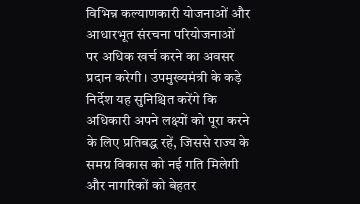विभिन्न कल्याणकारी योजनाओं और आधारभूत संरचना परियोजनाओं पर अधिक खर्च करने का अवसर प्रदान करेगी। उपमुख्यमंत्री के कड़े निर्देश यह सुनिश्चित करेंगे कि अधिकारी अपने लक्ष्यों को पूरा करने के लिए प्रतिबद्ध रहें, जिससे राज्य के समग्र विकास को नई गति मिलेगी और नागरिकों को बेहतर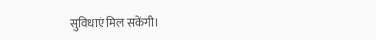सुविधाएं मिल सकेंगी।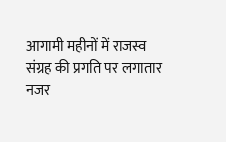आगामी महीनों में राजस्व संग्रह की प्रगति पर लगातार नजर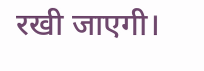रखी जाएगी।